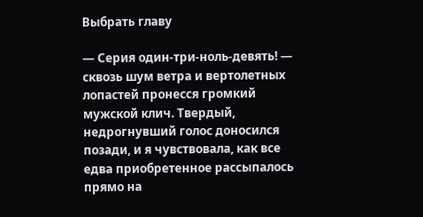Выбрать главу

— Серия один-три-ноль-девять! — сквозь шум ветра и вертолетных лопастей пронесся громкий мужской клич. Твердый, недрогнувший голос доносился позади, и я чувствовала, как все едва приобретенное рассыпалось прямо на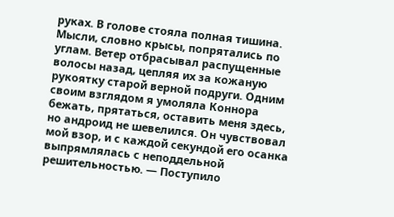руках. В голове стояла полная тишина. Мысли, словно крысы, попрятались по углам. Ветер отбрасывал распущенные волосы назад, цепляя их за кожаную рукоятку старой верной подруги. Одним своим взглядом я умоляла Коннора бежать, прятаться, оставить меня здесь, но андроид не шевелился. Он чувствовал мой взор, и с каждой секундой его осанка выпрямлялась с неподдельной решительностью. — Поступило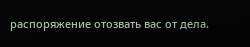распоряжение отозвать вас от дела.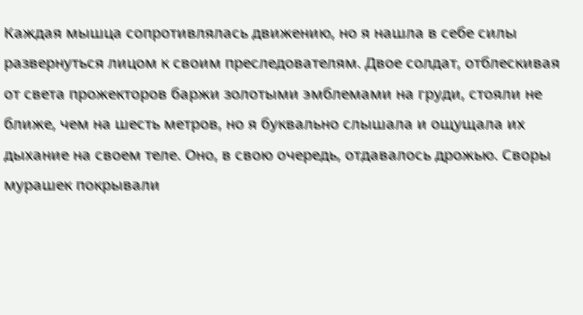Каждая мышца сопротивлялась движению, но я нашла в себе силы развернуться лицом к своим преследователям. Двое солдат, отблескивая от света прожекторов баржи золотыми эмблемами на груди, стояли не ближе, чем на шесть метров, но я буквально слышала и ощущала их дыхание на своем теле. Оно, в свою очередь, отдавалось дрожью. Своры мурашек покрывали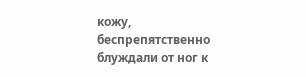кожу, беспрепятственно блуждали от ног к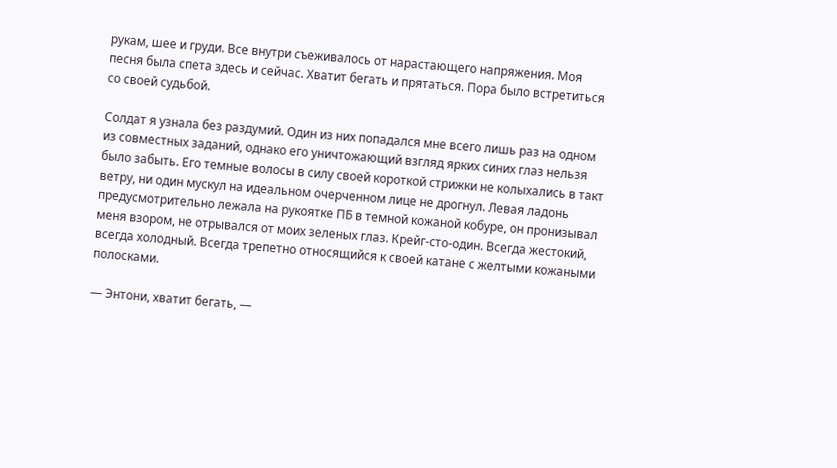рукам, шее и груди. Все внутри съеживалось от нарастающего напряжения. Моя песня была спета здесь и сейчас. Хватит бегать и прятаться. Пора было встретиться со своей судьбой.

Солдат я узнала без раздумий. Один из них попадался мне всего лишь раз на одном из совместных заданий, однако его уничтожающий взгляд ярких синих глаз нельзя было забыть. Его темные волосы в силу своей короткой стрижки не колыхались в такт ветру, ни один мускул на идеальном очерченном лице не дрогнул. Левая ладонь предусмотрительно лежала на рукоятке ПБ в темной кожаной кобуре, он пронизывал меня взором, не отрывался от моих зеленых глаз. Крейг-сто-один. Всегда жестокий, всегда холодный. Всегда трепетно относящийся к своей катане с желтыми кожаными полосками.

— Энтони, хватит бегать, —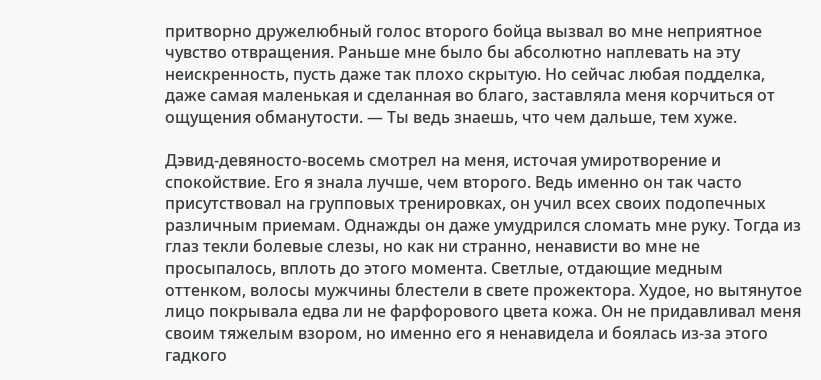притворно дружелюбный голос второго бойца вызвал во мне неприятное чувство отвращения. Раньше мне было бы абсолютно наплевать на эту неискренность, пусть даже так плохо скрытую. Но сейчас любая подделка, даже самая маленькая и сделанная во благо, заставляла меня корчиться от ощущения обманутости. — Ты ведь знаешь, что чем дальше, тем хуже.

Дэвид-девяносто-восемь смотрел на меня, источая умиротворение и спокойствие. Его я знала лучше, чем второго. Ведь именно он так часто присутствовал на групповых тренировках, он учил всех своих подопечных различным приемам. Однажды он даже умудрился сломать мне руку. Тогда из глаз текли болевые слезы, но как ни странно, ненависти во мне не просыпалось, вплоть до этого момента. Светлые, отдающие медным оттенком, волосы мужчины блестели в свете прожектора. Худое, но вытянутое лицо покрывала едва ли не фарфорового цвета кожа. Он не придавливал меня своим тяжелым взором, но именно его я ненавидела и боялась из-за этого гадкого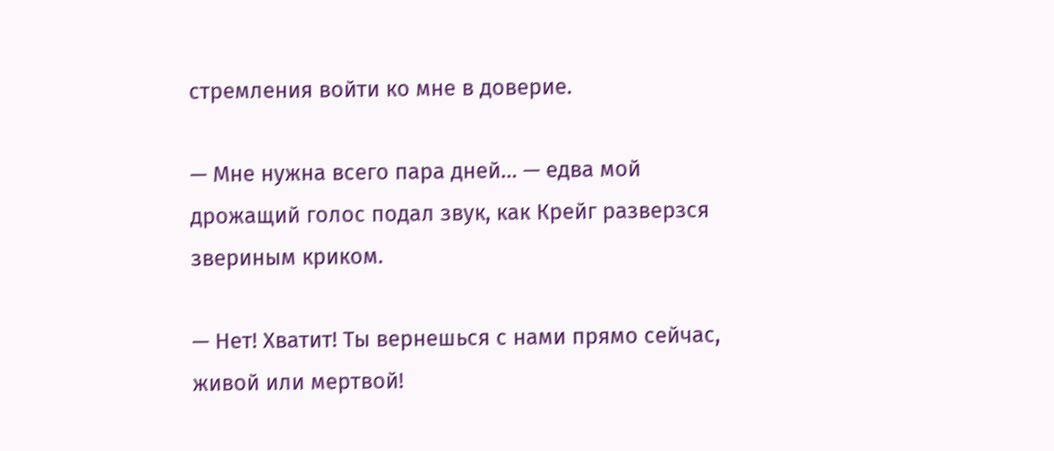стремления войти ко мне в доверие.

— Мне нужна всего пара дней… — едва мой дрожащий голос подал звук, как Крейг разверзся звериным криком.

— Нет! Хватит! Ты вернешься с нами прямо сейчас, живой или мертвой!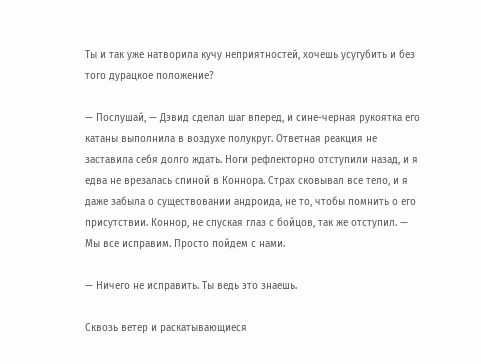Ты и так уже натворила кучу неприятностей, хочешь усугубить и без того дурацкое положение?

— Послушай, — Дэвид сделал шаг вперед, и сине-черная рукоятка его катаны выполнила в воздухе полукруг. Ответная реакция не заставила себя долго ждать. Ноги рефлекторно отступили назад, и я едва не врезалась спиной в Коннора. Страх сковывал все тело, и я даже забыла о существовании андроида, не то, чтобы помнить о его присутствии. Коннор, не спуская глаз с бойцов, так же отступил. — Мы все исправим. Просто пойдем с нами.

— Ничего не исправить. Ты ведь это знаешь.

Сквозь ветер и раскатывающиеся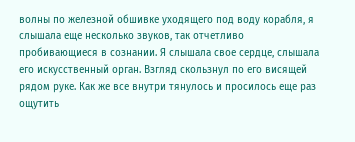волны по железной обшивке уходящего под воду корабля, я слышала еще несколько звуков, так отчетливо пробивающиеся в сознании. Я слышала свое сердце, слышала его искусственный орган. Взгляд скользнул по его висящей рядом руке. Как же все внутри тянулось и просилось еще раз ощутить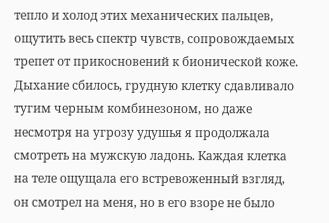тепло и холод этих механических пальцев, ощутить весь спектр чувств, сопровождаемых трепет от прикосновений к бионической коже. Дыхание сбилось, грудную клетку сдавливало тугим черным комбинезоном, но даже несмотря на угрозу удушья я продолжала смотреть на мужскую ладонь. Каждая клетка на теле ощущала его встревоженный взгляд, он смотрел на меня, но в его взоре не было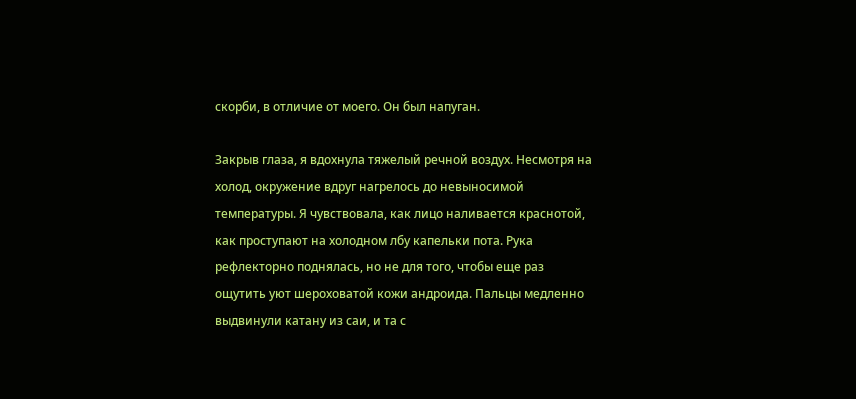скорби, в отличие от моего. Он был напуган.

Закрыв глаза, я вдохнула тяжелый речной воздух. Несмотря на холод, окружение вдруг нагрелось до невыносимой температуры. Я чувствовала, как лицо наливается краснотой, как проступают на холодном лбу капельки пота. Рука рефлекторно поднялась, но не для того, чтобы еще раз ощутить уют шероховатой кожи андроида. Пальцы медленно выдвинули катану из саи, и та с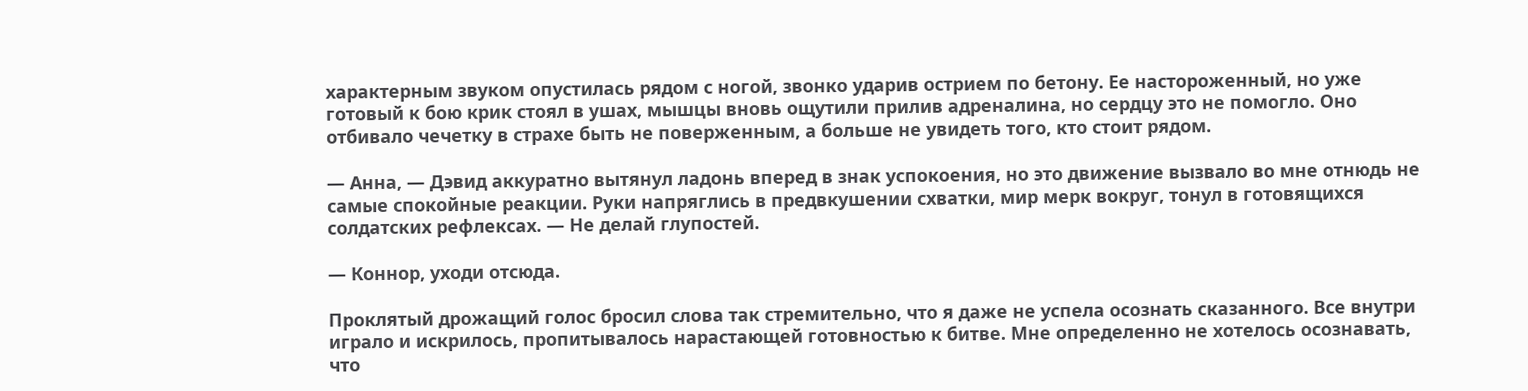характерным звуком опустилась рядом с ногой, звонко ударив острием по бетону. Ее настороженный, но уже готовый к бою крик стоял в ушах, мышцы вновь ощутили прилив адреналина, но сердцу это не помогло. Оно отбивало чечетку в страхе быть не поверженным, а больше не увидеть того, кто стоит рядом.

— Анна, — Дэвид аккуратно вытянул ладонь вперед в знак успокоения, но это движение вызвало во мне отнюдь не самые спокойные реакции. Руки напряглись в предвкушении схватки, мир мерк вокруг, тонул в готовящихся солдатских рефлексах. — Не делай глупостей.

— Коннор, уходи отсюда.

Проклятый дрожащий голос бросил слова так стремительно, что я даже не успела осознать сказанного. Все внутри играло и искрилось, пропитывалось нарастающей готовностью к битве. Мне определенно не хотелось осознавать, что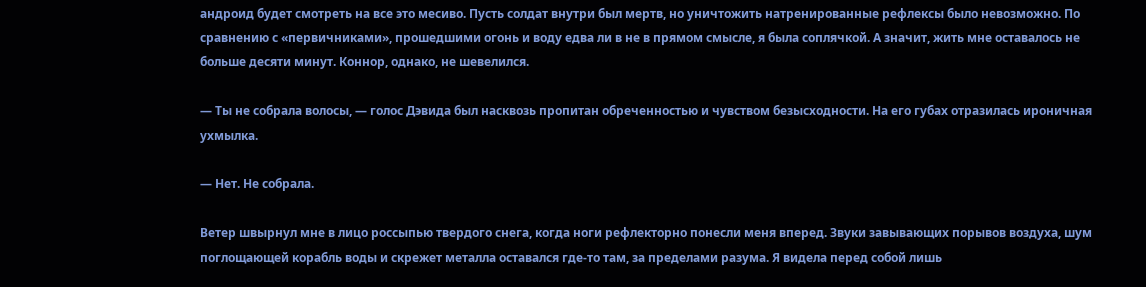андроид будет смотреть на все это месиво. Пусть солдат внутри был мертв, но уничтожить натренированные рефлексы было невозможно. По сравнению с «первичниками», прошедшими огонь и воду едва ли в не в прямом смысле, я была соплячкой. А значит, жить мне оставалось не больше десяти минут. Коннор, однако, не шевелился.

— Ты не собрала волосы, — голос Дэвида был насквозь пропитан обреченностью и чувством безысходности. На его губах отразилась ироничная ухмылка.

— Нет. Не собрала.

Ветер швырнул мне в лицо россыпью твердого снега, когда ноги рефлекторно понесли меня вперед. Звуки завывающих порывов воздуха, шум поглощающей корабль воды и скрежет металла оставался где-то там, за пределами разума. Я видела перед собой лишь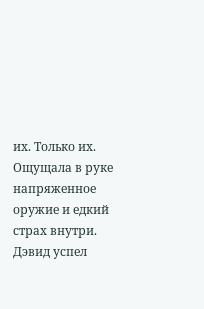их. Только их. Ощущала в руке напряженное оружие и едкий страх внутри. Дэвид успел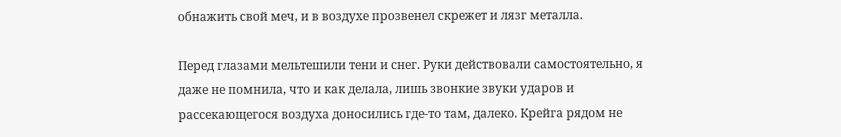обнажить свой меч, и в воздухе прозвенел скрежет и лязг металла.

Перед глазами мельтешили тени и снег. Руки действовали самостоятельно, я даже не помнила, что и как делала, лишь звонкие звуки ударов и рассекающегося воздуха доносились где-то там, далеко. Крейга рядом не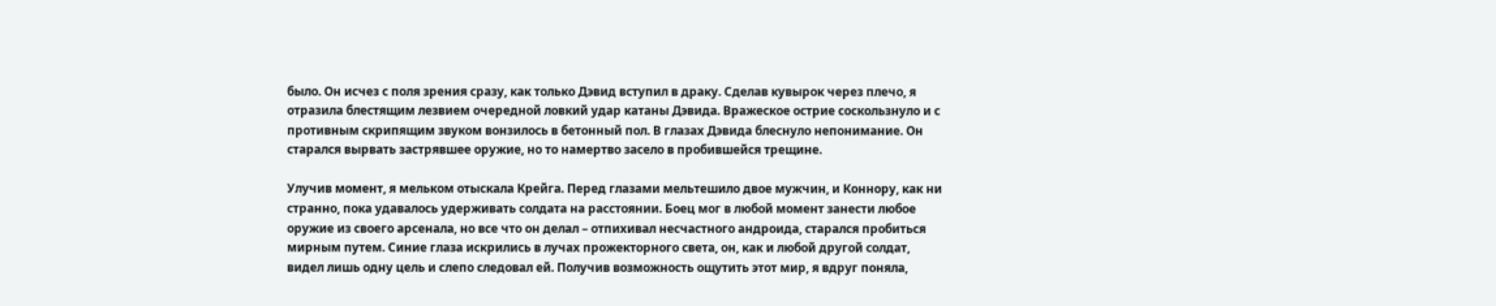было. Он исчез с поля зрения сразу, как только Дэвид вступил в драку. Сделав кувырок через плечо, я отразила блестящим лезвием очередной ловкий удар катаны Дэвида. Вражеское острие соскользнуло и с противным скрипящим звуком вонзилось в бетонный пол. В глазах Дэвида блеснуло непонимание. Он старался вырвать застрявшее оружие, но то намертво засело в пробившейся трещине.

Улучив момент, я мельком отыскала Крейга. Перед глазами мельтешило двое мужчин, и Коннору, как ни странно, пока удавалось удерживать солдата на расстоянии. Боец мог в любой момент занести любое оружие из своего арсенала, но все что он делал – отпихивал несчастного андроида, старался пробиться мирным путем. Синие глаза искрились в лучах прожекторного света, он, как и любой другой солдат, видел лишь одну цель и слепо следовал ей. Получив возможность ощутить этот мир, я вдруг поняла,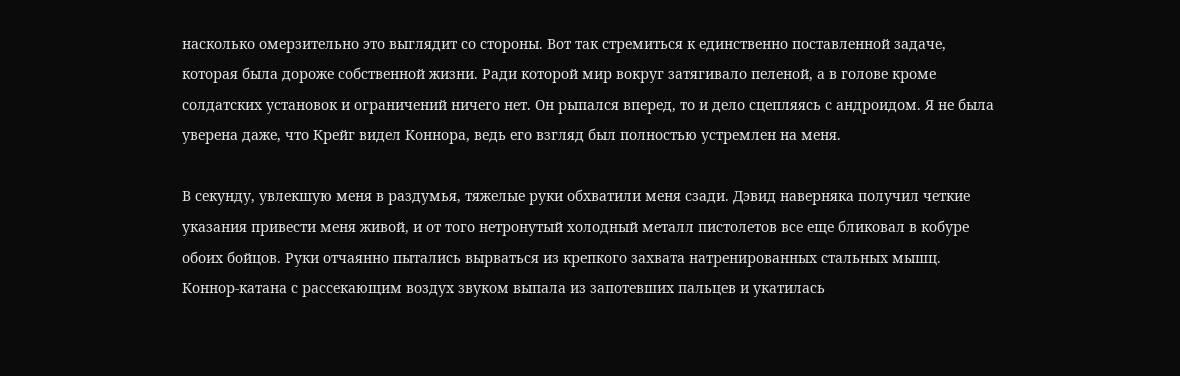насколько омерзительно это выглядит со стороны. Вот так стремиться к единственно поставленной задаче, которая была дороже собственной жизни. Ради которой мир вокруг затягивало пеленой, а в голове кроме солдатских установок и ограничений ничего нет. Он рыпался вперед, то и дело сцепляясь с андроидом. Я не была уверена даже, что Крейг видел Коннора, ведь его взгляд был полностью устремлен на меня.

В секунду, увлекшую меня в раздумья, тяжелые руки обхватили меня сзади. Дэвид наверняка получил четкие указания привести меня живой, и от того нетронутый холодный металл пистолетов все еще бликовал в кобуре обоих бойцов. Руки отчаянно пытались вырваться из крепкого захвата натренированных стальных мышц. Коннор-катана с рассекающим воздух звуком выпала из запотевших пальцев и укатилась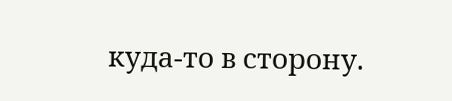куда-то в сторону.